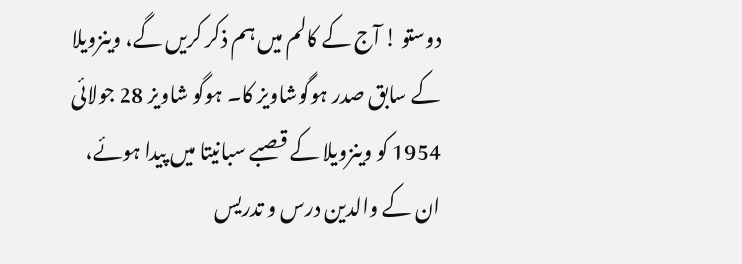دوستو ! آج کے کالم میں ہم ذکر کریں گے، وینزویلا کے سابق صدر ہوگوشاویز کا۔ ہوگو شاویز 28 جولائی 1954 کو وینزویلا کے قصبے سبانیتا میں پیدا ہوئے، ان کے والدین درس و تدریس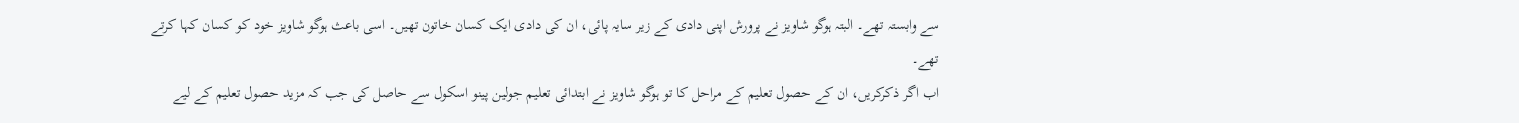سے وابستہ تھے۔ البتہ ہوگو شاویز نے پرورش اپنی دادی کے زیر سایہ پائی، ان کی دادی ایک کسان خاتون تھیں۔ اسی باعث ہوگو شاویز خود کو کسان کہا کرتے تھے۔
اب اگر ذکرکریں، ان کے حصول تعلیم کے مراحل کا تو ہوگو شاویز نے ابتدائی تعلیم جولین پینو اسکول سے حاصل کی جب کہ مزید حصول تعلیم کے لیے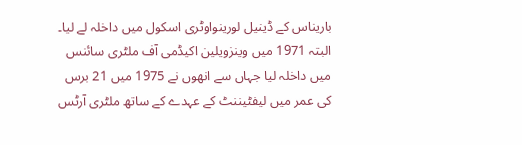باریناس کے ڈینیل لورینواوٹری اسکول میں داخلہ لے لیا۔ البتہ 1971 میں وینزویلین اکیڈمی آف ملٹری سائنس میں داخلہ لیا جہاں سے انھوں نے 1975 میں 21 برس کی عمر میں لیفٹیننٹ کے عہدے کے ساتھ ملٹری آرٹس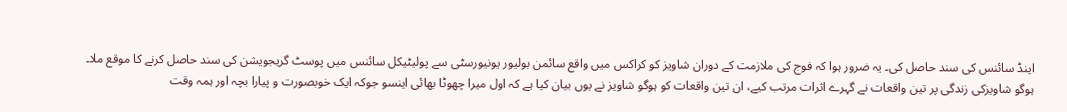اینڈ سائنس کی سند حاصل کی۔ یہ ضرور ہوا کہ فوج کی ملازمت کے دوران شاویز کو کراکس میں واقع سائمن بولیور یونیورسٹی سے پولیٹیکل سائنس میں پوسٹ گریجویشن کی سند حاصل کرنے کا موقع ملا۔
ہوگو شاویزکی زندگی پر تین واقعات نے گہرے اثرات مرتب کیے، ان تین واقعات کو ہوگو شاویز نے یوں بیان کیا ہے کہ اول میرا چھوٹا بھائی اینسو جوکہ ایک خوبصورت و پیارا بچہ اور ہمہ وقت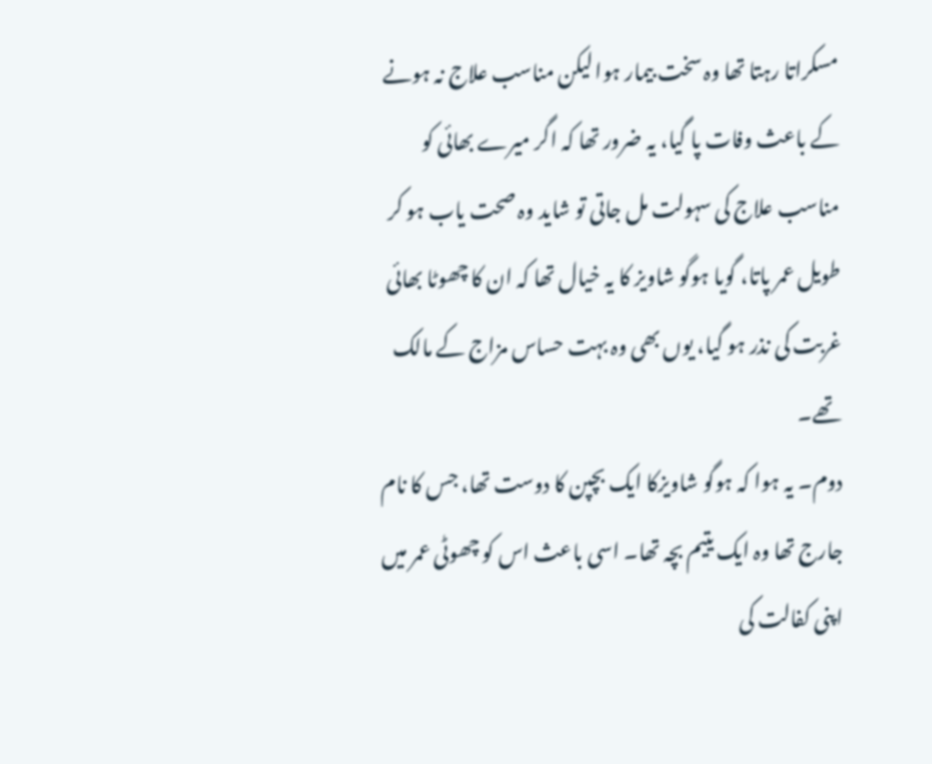مسکراتا رہتا تھا وہ سخت بیمار ہوا لیکن مناسب علاج نہ ہونے کے باعث وفات پا گیا، یہ ضرور تھا کہ اگر میرے بھائی کو مناسب علاج کی سہولت مل جاتی تو شاید وہ صحت یاب ہو کر طویل عمر پاتا، گویا ہوگو شاویز کا یہ خیال تھا کہ ان کا چھوٹا بھائی غربت کی نذر ہو گیا، یوں بھی وہ بہت حساس مزاج کے مالک تھے۔
دوم۔ یہ ہوا کہ ہوگو شاویزکا ایک بچپن کا دوست تھا، جس کا نام جارج تھا وہ ایک یتیم بچہ تھا۔ اسی باعث اس کو چھوٹی عمر میں اپنی کفالت کی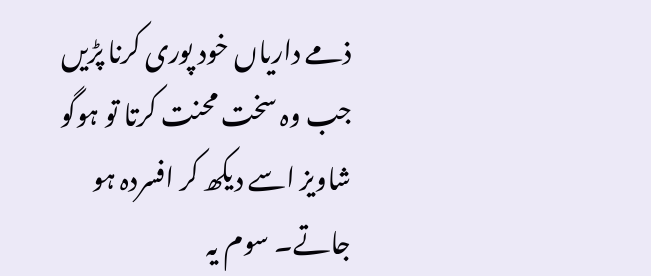ذمے داریاں خود پوری کرنا پڑیں جب وہ سخت محنت کرتا تو ہوگو شاویز اسے دیکھ کر افسردہ ہو جاتے۔ سوم یہ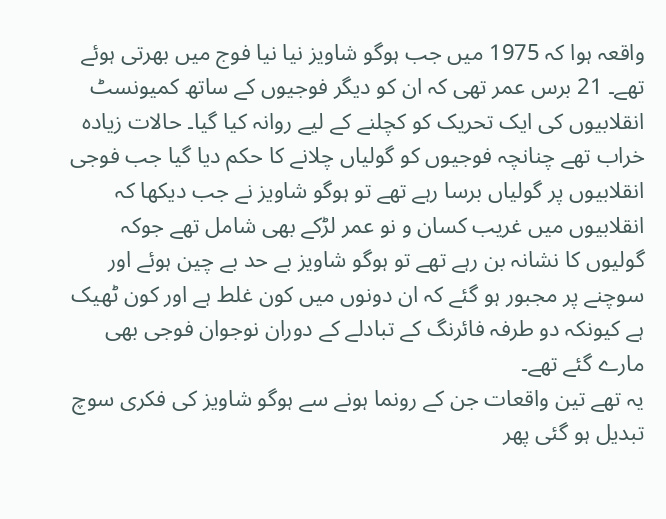واقعہ ہوا کہ 1975 میں جب ہوگو شاویز نیا نیا فوج میں بھرتی ہوئے تھے۔ 21 برس عمر تھی کہ ان کو دیگر فوجیوں کے ساتھ کمیونسٹ انقلابیوں کی ایک تحریک کو کچلنے کے لیے روانہ کیا گیا۔ حالات زیادہ خراب تھے چنانچہ فوجیوں کو گولیاں چلانے کا حکم دیا گیا جب فوجی انقلابیوں پر گولیاں برسا رہے تھے تو ہوگو شاویز نے جب دیکھا کہ انقلابیوں میں غریب کسان و نو عمر لڑکے بھی شامل تھے جوکہ گولیوں کا نشانہ بن رہے تھے تو ہوگو شاویز بے حد بے چین ہوئے اور سوچنے پر مجبور ہو گئے کہ ان دونوں میں کون غلط ہے اور کون ٹھیک ہے کیونکہ دو طرفہ فائرنگ کے تبادلے کے دوران نوجوان فوجی بھی مارے گئے تھے۔
یہ تھے تین واقعات جن کے رونما ہونے سے ہوگو شاویز کی فکری سوچ تبدیل ہو گئی پھر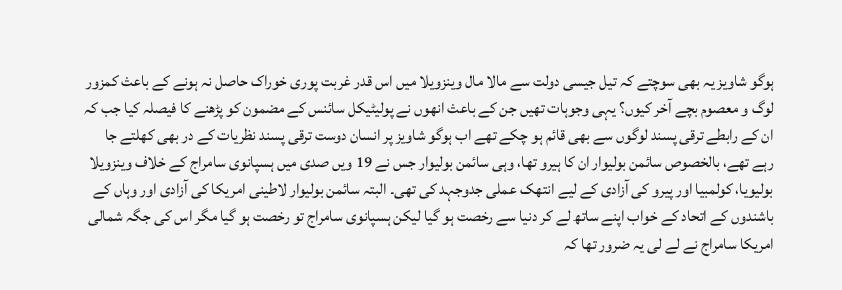ہوگو شاویز یہ بھی سوچتے کہ تیل جیسی دولت سے مالا مال وینزویلا میں اس قدر غربت پوری خوراک حاصل نہ ہونے کے باعث کمزور لوگ و معصوم بچے آخر کیوں؟ یہی وجوہات تھیں جن کے باعث انھوں نے پولیٹیکل سائنس کے مضمون کو پڑھنے کا فیصلہ کیا جب کہ ان کے رابطے ترقی پسند لوگوں سے بھی قائم ہو چکے تھے اب ہوگو شاویز پر انسان دوست ترقی پسند نظریات کے در بھی کھلتے جا رہے تھے، بالخصوص سائمن بولیوار ان کا ہیرو تھا، وہی سائمن بولیوار جس نے 19 ویں صدی میں ہسپانوی سامراج کے خلاف وینزویلا بولیویا، کولمبیا اور پیرو کی آزادی کے لیے انتھک عملی جدوجہد کی تھی۔ البتہ سائمن بولیوار لاطینی امریکا کی آزادی اور وہاں کے باشندوں کے اتحاد کے خواب اپنے ساتھ لے کر دنیا سے رخصت ہو گیا لیکن ہسپانوی سامراج تو رخصت ہو گیا مگر اس کی جگہ شمالی امریکا سامراج نے لے لی یہ ضرور تھا کہ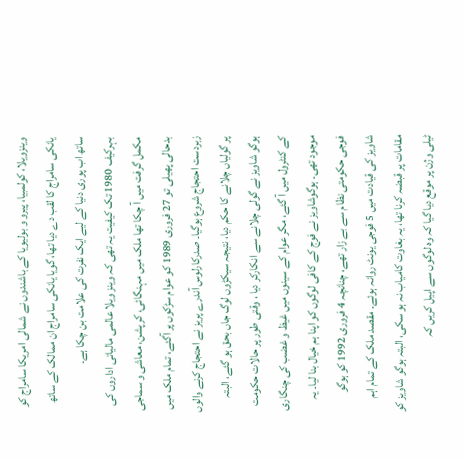وینزویلا، کولمبیا، پیرو و بولیویا کے باشندوں نے شمالی امریکا سامراج کو یانکی سامراج کا لقب دے دیا تھا، گویا یانکی سامراج ان ممالک کے ساتھ ساتھ اب پوری دنیا کے لیے ایک نفرت کی علامت بن چکا ہے۔
بہرکیف 1980 تک کیفیت یہ تھی کہ وینز ویلا عالمی مالیاتی اداروں کی مکمل گرفت میں آ چکا تھا ملک میں مہنگائی، کرپشن، معاشی و سماجی بدحالی پھیلی تو 27 فروری 1989 کو عوام سڑکوں پر آگئے، تمام ملک میں زبردست احتجاج شروع ہوگیا۔ صدرکارلوس آندرے پریز نے احتجاج کرنے والوں پر گولیاں چلانے کا حکم دیا، نتیجہ سیکڑوں لوگ جاں بحق ہو گئے، البتہ ہوگو شاویز نے گولی چلانے سے انکارکر دیا ، وقتی طور پر حالات حکومت کے کنٹرول میں آ گئے، مگر عوام کے سینوں میں غیظ و غضب کی چنگاری موجود تھی۔ ہوگوشاویز نے فوج کے کافی لوگوں کو اپنا ہم خیال بنا لیا۔ یہ فوجی حکومتی نظام سے بے زار تھے، چنانچہ 4 فروری 1992 کو ہوگو شاویز کی قیادت میں 5 فوجی یونٹ روانہ ہوئے۔ مقصد ملک کے تمام اہم مقامات پر قبضہ کرنا تھا، یہ بغاوت کامیاب نہ ہو سکی، البتہ ہوگو شاویز کو ٹیلی وژن پر موقع دیا گیا کہ وہ لوگوں سے اپیل کریں کہ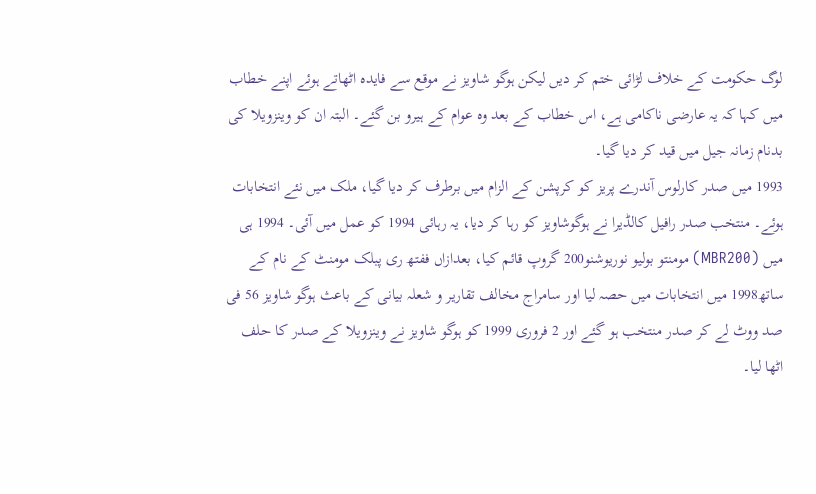لوگ حکومت کے خلاف لڑائی ختم کر دیں لیکن ہوگو شاویز نے موقع سے فایدہ اٹھاتے ہوئے اپنے خطاب میں کہا کہ یہ عارضی ناکامی ہے، اس خطاب کے بعد وہ عوام کے ہیرو بن گئے۔ البتہ ان کو وینزویلا کی بدنام زمانہ جیل میں قید کر دیا گیا۔
1993 میں صدر کارلوس آندرے پریز کو کرپشن کے الزام میں برطرف کر دیا گیا، ملک میں نئے انتخابات ہوئے۔ منتخب صدر رافیل کالڈیرا نے ہوگوشاویز کو رہا کر دیا، یہ رہائی 1994 کو عمل میں آئی۔ 1994 ہی میں (MBR200) مومنتو بولیو نوریوشنو200 گروپ قائم کیا، بعدازاں ففتھ ری پبلک مومنٹ کے نام کے ساتھ1998 میں انتخابات میں حصہ لیا اور سامراج مخالف تقاریر و شعلہ بیانی کے باعث ہوگو شاویز 56 فی صد ووٹ لے کر صدر منتخب ہو گئے اور 2 فروری 1999 کو ہوگو شاویز نے وینزویلا کے صدر کا حلف اٹھا لیا۔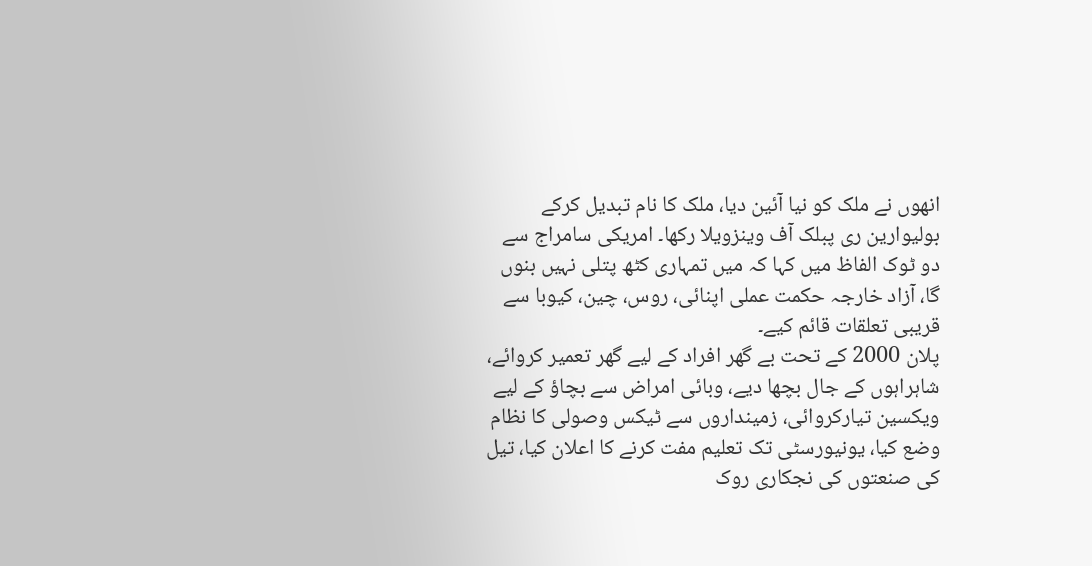انھوں نے ملک کو نیا آئین دیا، ملک کا نام تبدیل کرکے بولیوارین ری پبلک آف وینزویلا رکھا۔ امریکی سامراج سے دو ٹوک الفاظ میں کہا کہ میں تمہاری کٹھ پتلی نہیں بنوں گا، آزاد خارجہ حکمت عملی اپنائی، روس، چین، کیوبا سے قریبی تعلقات قائم کیے۔
پلان 2000 کے تحت بے گھر افراد کے لیے گھر تعمیر کروائے، شاہراہوں کے جال بچھا دیے، وبائی امراض سے بچاؤ کے لیے ویکسین تیارکروائی، زمینداروں سے ٹیکس وصولی کا نظام وضع کیا، یونیورسٹی تک تعلیم مفت کرنے کا اعلان کیا، تیل کی صنعتوں کی نجکاری روک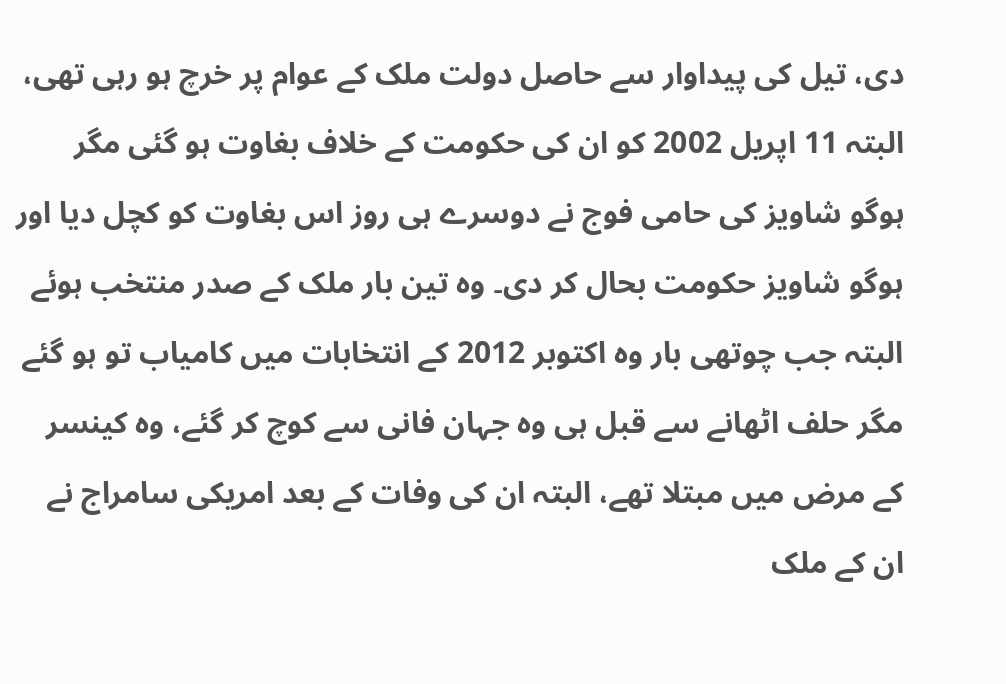دی، تیل کی پیداوار سے حاصل دولت ملک کے عوام پر خرچ ہو رہی تھی، البتہ 11 اپریل 2002 کو ان کی حکومت کے خلاف بغاوت ہو گئی مگر ہوگو شاویز کی حامی فوج نے دوسرے ہی روز اس بغاوت کو کچل دیا اور ہوگو شاویز حکومت بحال کر دی۔ وہ تین بار ملک کے صدر منتخب ہوئے البتہ جب چوتھی بار وہ اکتوبر 2012 کے انتخابات میں کامیاب تو ہو گئے مگر حلف اٹھانے سے قبل ہی وہ جہان فانی سے کوچ کر گئے، وہ کینسر کے مرض میں مبتلا تھے، البتہ ان کی وفات کے بعد امریکی سامراج نے ان کے ملک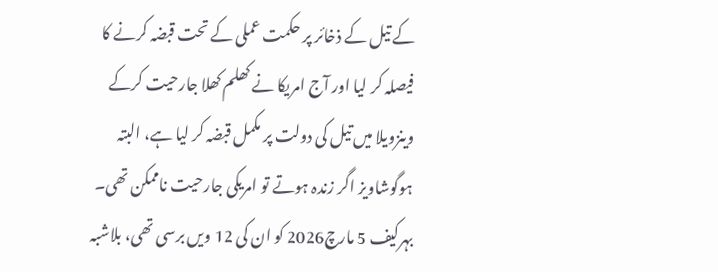کے تیل کے ذخائر پر حکمت عملی کے تحت قبضہ کرنے کا فیصلہ کر لیا اور آج امریکا نے کھلم کھلا جارحیت کرکے وینزویلا میں تیل کی دولت پر مکمل قبضہ کر لیا ہے، البتہ ہوگوشاویز اگر زندہ ہوتے تو امریکی جارحیت ناممکن تھی۔ بہرکیف 5 مارچ2026 کو ان کی 12 ویں برسی تھی، بلاشبہ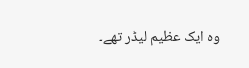وہ ایک عظیم لیڈر تھے۔